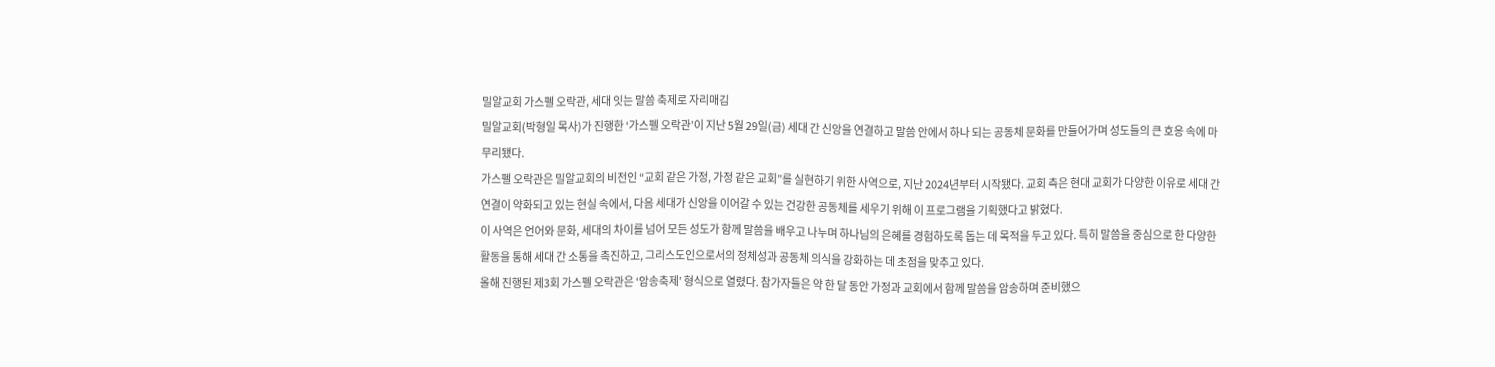밀알교회 가스펠 오락관, 세대 잇는 말씀 축제로 자리매김
밀알교회(박형일 목사)가 진행한 ‘가스펠 오락관’이 지난 5월 29일(금) 세대 간 신앙을 연결하고 말씀 안에서 하나 되는 공동체 문화를 만들어가며 성도들의 큰 호응 속에 마무리됐다.
가스펠 오락관은 밀알교회의 비전인 “교회 같은 가정, 가정 같은 교회”를 실현하기 위한 사역으로, 지난 2024년부터 시작됐다. 교회 측은 현대 교회가 다양한 이유로 세대 간 연결이 약화되고 있는 현실 속에서, 다음 세대가 신앙을 이어갈 수 있는 건강한 공동체를 세우기 위해 이 프로그램을 기획했다고 밝혔다.
이 사역은 언어와 문화, 세대의 차이를 넘어 모든 성도가 함께 말씀을 배우고 나누며 하나님의 은혜를 경험하도록 돕는 데 목적을 두고 있다. 특히 말씀을 중심으로 한 다양한 활동을 통해 세대 간 소통을 촉진하고, 그리스도인으로서의 정체성과 공동체 의식을 강화하는 데 초점을 맞추고 있다.
올해 진행된 제3회 가스펠 오락관은 ‘암송축제’ 형식으로 열렸다. 참가자들은 약 한 달 동안 가정과 교회에서 함께 말씀을 암송하며 준비했으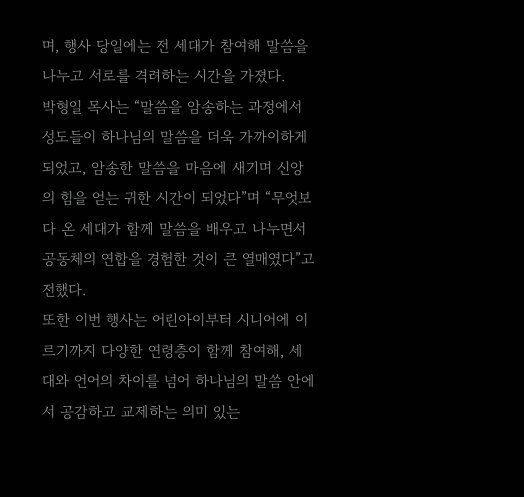며, 행사 당일에는 전 세대가 참여해 말씀을 나누고 서로를 격려하는 시간을 가졌다.
박형일 목사는 “말씀을 암송하는 과정에서 성도들이 하나님의 말씀을 더욱 가까이하게 되었고, 암송한 말씀을 마음에 새기며 신앙의 힘을 얻는 귀한 시간이 되었다”며 “무엇보다 온 세대가 함께 말씀을 배우고 나누면서 공동체의 연합을 경험한 것이 큰 열매였다”고 전했다.
또한 이번 행사는 어린아이부터 시니어에 이르기까지 다양한 연령층이 함께 참여해, 세대와 언어의 차이를 넘어 하나님의 말씀 안에서 공감하고 교제하는 의미 있는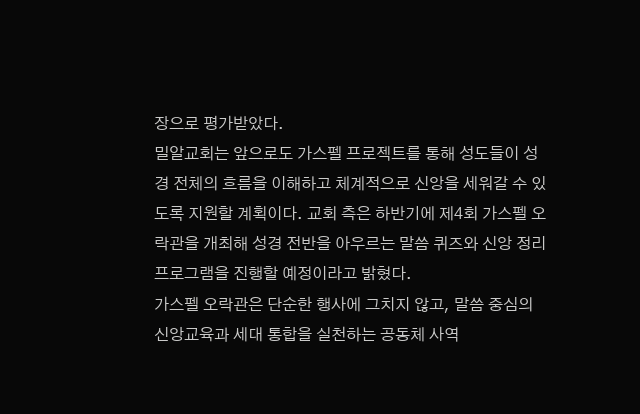장으로 평가받았다.
밀알교회는 앞으로도 가스펠 프로젝트를 통해 성도들이 성경 전체의 흐름을 이해하고 체계적으로 신앙을 세워갈 수 있도록 지원할 계획이다. 교회 측은 하반기에 제4회 가스펠 오락관을 개최해 성경 전반을 아우르는 말씀 퀴즈와 신앙 정리 프로그램을 진행할 예정이라고 밝혔다.
가스펠 오락관은 단순한 행사에 그치지 않고, 말씀 중심의 신앙교육과 세대 통합을 실천하는 공동체 사역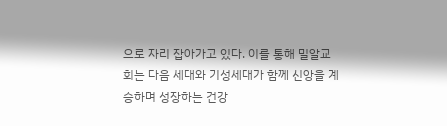으로 자리 잡아가고 있다. 이를 통해 밀알교회는 다음 세대와 기성세대가 함께 신앙을 계승하며 성장하는 건강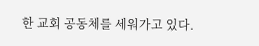한 교회 공동체를 세워가고 있다.